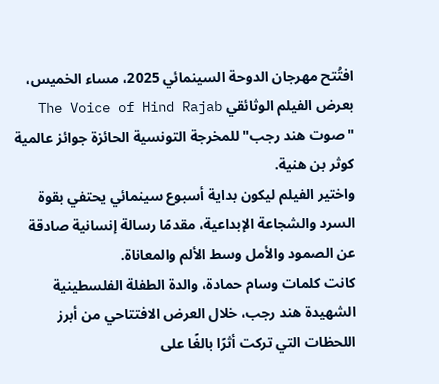افتُتح مهرجان الدوحة السينمائي 2025، مساء الخميس، بعرض الفيلم الوثائقي The Voice of Hind Rajab "صوت هند رجب" للمخرجة التونسية الحائزة جوائز عالمية كوثر بن هنية.
واختير الفيلم ليكون بداية أسبوع سينمائي يحتفي بقوة السرد والشجاعة الإبداعية، مقدمًا رسالة إنسانية صادقة عن الصمود والأمل وسط الألم والمعاناة.
كانت كلمات وسام حمادة، والدة الطفلة الفلسطينية الشهيدة هند رجب، خلال العرض الافتتاحي من أبرز اللحظات التي تركت أثرًا بالغًا على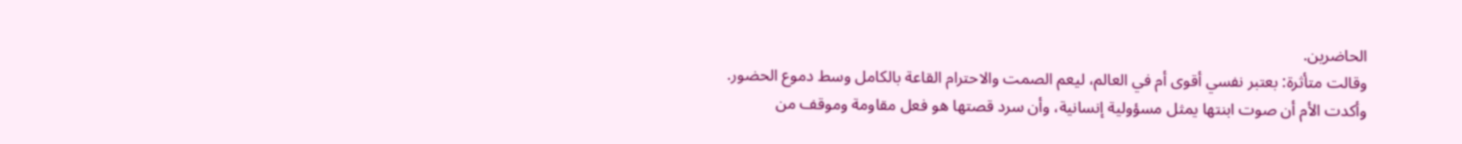الحاضرين.
وقالت متأثرة: بعتبر نفسي أقوى أم في العالم، ليعم الصمت والاحترام القاعة بالكامل وسط دموع الحضور.
وأكدت الأم أن صوت ابنتها يمثل مسؤولية إنسانية، وأن سرد قصتها هو فعل مقاومة وموقف من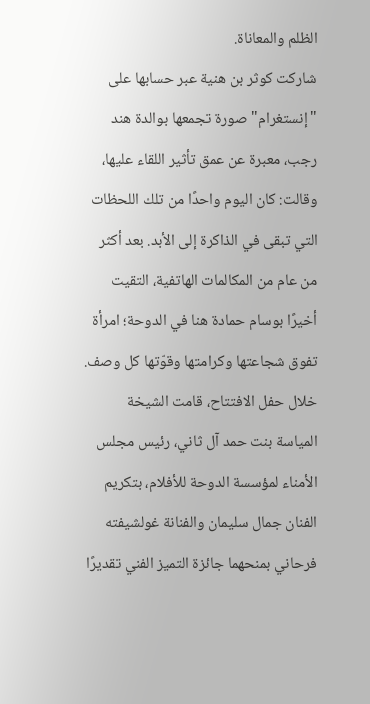الظلم والمعاناة.
شاركت كوثر بن هنية عبر حسابها على "إنستغرام" صورة تجمعها بوالدة هند رجب، معبرة عن عمق تأثير اللقاء عليها، وقالت: كان اليوم واحدًا من تلك اللحظات التي تبقى في الذاكرة إلى الأبد. بعد أكثر من عام من المكالمات الهاتفية، التقيت أخيرًا بوسام حمادة هنا في الدوحة؛ امرأة تفوق شجاعتها وكرامتها وقوّتها كل وصف.
خلال حفل الافتتاح، قامت الشيخة المياسة بنت حمد آل ثاني، رئيس مجلس الأمناء لمؤسسة الدوحة للأفلام، بتكريم الفنان جمال سليمان والفنانة غولشيفته فرحاني بمنحهما جائزة التميز الفني تقديرًا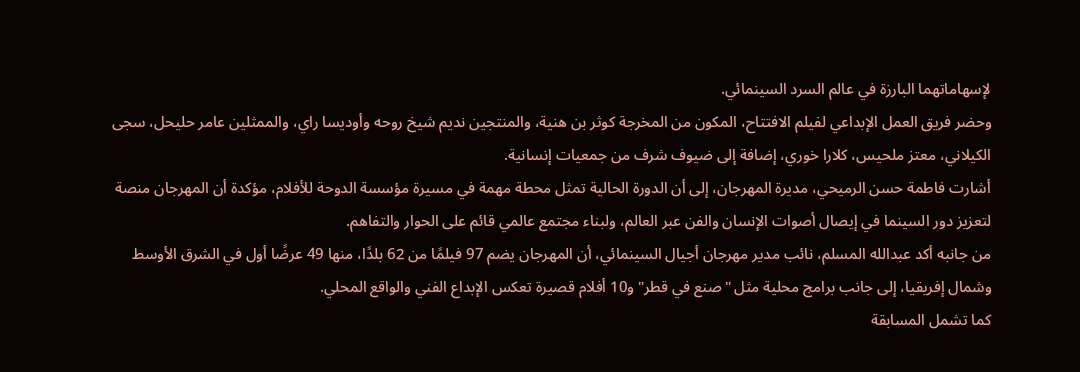لإسهاماتهما البارزة في عالم السرد السينمائي.
وحضر فريق العمل الإبداعي لفيلم الافتتاح، المكون من المخرجة كوثر بن هنية، والمنتجين نديم شيخ روحه وأوديسا راي، والممثلين عامر حليحل، سجى الكيلاني، معتز ملحيس، كلارا خوري، إضافة إلى ضيوف شرف من جمعيات إنسانية.
أشارت فاطمة حسن الرميحي، مديرة المهرجان، إلى أن الدورة الحالية تمثل محطة مهمة في مسيرة مؤسسة الدوحة للأفلام، مؤكدة أن المهرجان منصة لتعزيز دور السينما في إيصال أصوات الإنسان والفن عبر العالم، ولبناء مجتمع عالمي قائم على الحوار والتفاهم.
من جانبه أكد عبدالله المسلم، نائب مدير مهرجان أجيال السينمائي، أن المهرجان يضم 97 فيلمًا من 62 بلدًا، منها 49 عرضًا أول في الشرق الأوسط وشمال إفريقيا، إلى جانب برامج محلية مثل "صنع في قطر" و10 أفلام قصيرة تعكس الإبداع الفني والواقع المحلي.
كما تشمل المسابقة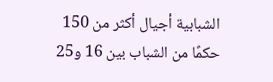الشبابية أجيال أكثر من 150 حكمًا من الشباب بين 16 و25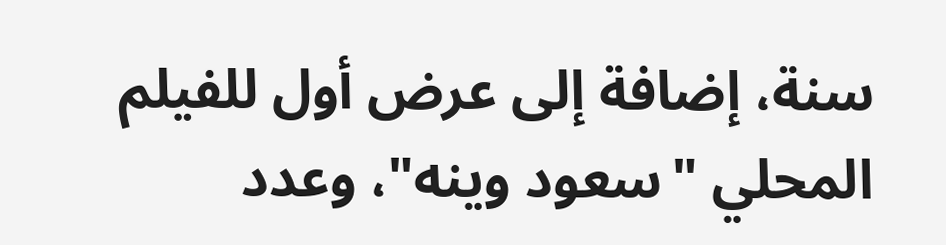سنة، إضافة إلى عرض أول للفيلم المحلي "سعود وينه"، وعدد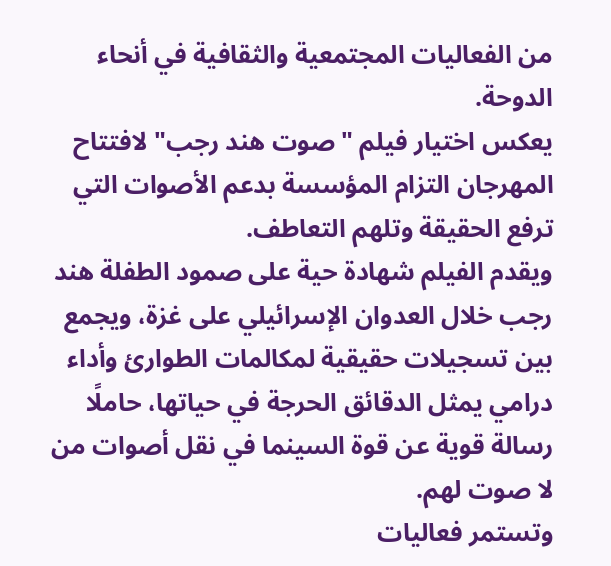من الفعاليات المجتمعية والثقافية في أنحاء الدوحة.
يعكس اختيار فيلم "صوت هند رجب" لافتتاح المهرجان التزام المؤسسة بدعم الأصوات التي ترفع الحقيقة وتلهم التعاطف.
ويقدم الفيلم شهادة حية على صمود الطفلة هند رجب خلال العدوان الإسرائيلي على غزة، ويجمع بين تسجيلات حقيقية لمكالمات الطوارئ وأداء درامي يمثل الدقائق الحرجة في حياتها، حاملًا رسالة قوية عن قوة السينما في نقل أصوات من لا صوت لهم.
وتستمر فعاليات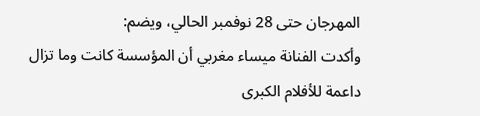المهرجان حتى 28 نوفمبر الحالي، ويضم:
وأكدت الفنانة ميساء مغربي أن المؤسسة كانت وما تزال داعمة للأفلام الكبرى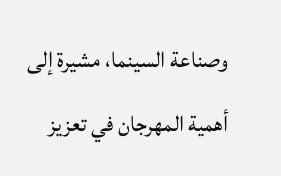وصناعة السينما، مشيرة إلى أهمية المهرجان في تعزيز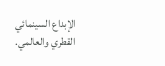الإبداع السينمائي القطري والعالمي.